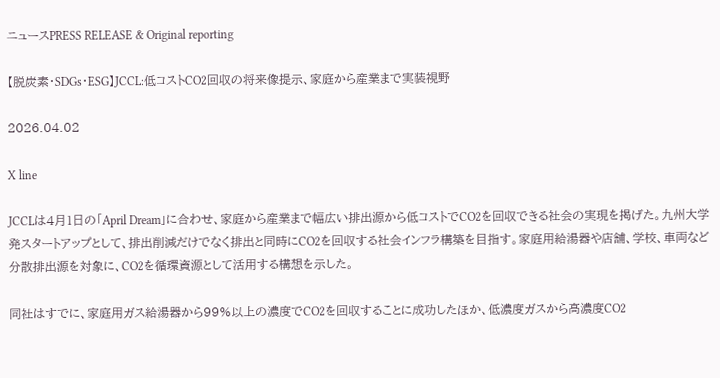ニュースPRESS RELEASE & Original reporting

【脱炭素・SDGs・ESG】JCCL:低コストCO2回収の将来像提示、家庭から産業まで実装視野

2026.04.02

X line

JCCLは4月1日の「April Dream」に合わせ、家庭から産業まで幅広い排出源から低コストでCO2を回収できる社会の実現を掲げた。九州大学発スタートアップとして、排出削減だけでなく排出と同時にCO2を回収する社会インフラ構築を目指す。家庭用給湯器や店舗、学校、車両など分散排出源を対象に、CO2を循環資源として活用する構想を示した。

同社はすでに、家庭用ガス給湯器から99%以上の濃度でCO2を回収することに成功したほか、低濃度ガスから高濃度CO2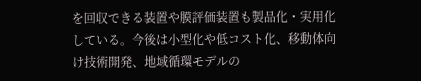を回収できる装置や膜評価装置も製品化・実用化している。今後は小型化や低コスト化、移動体向け技術開発、地域循環モデルの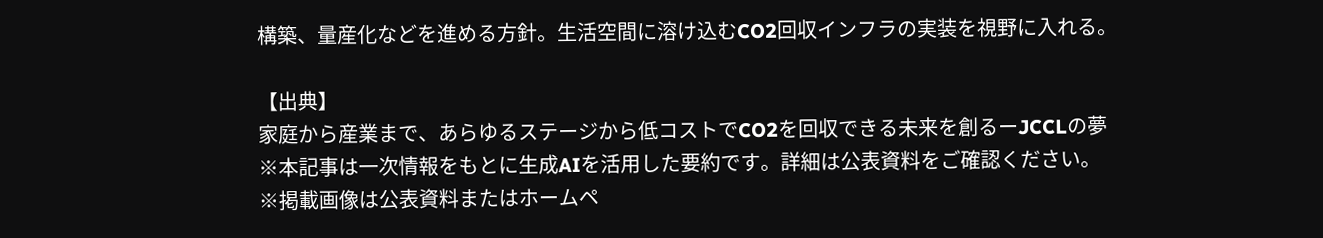構築、量産化などを進める方針。生活空間に溶け込むCO2回収インフラの実装を視野に入れる。

【出典】
家庭から産業まで、あらゆるステージから低コストでCO2を回収できる未来を創るーJCCLの夢
※本記事は一次情報をもとに生成AIを活用した要約です。詳細は公表資料をご確認ください。
※掲載画像は公表資料またはホームペ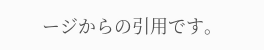ージからの引用です。